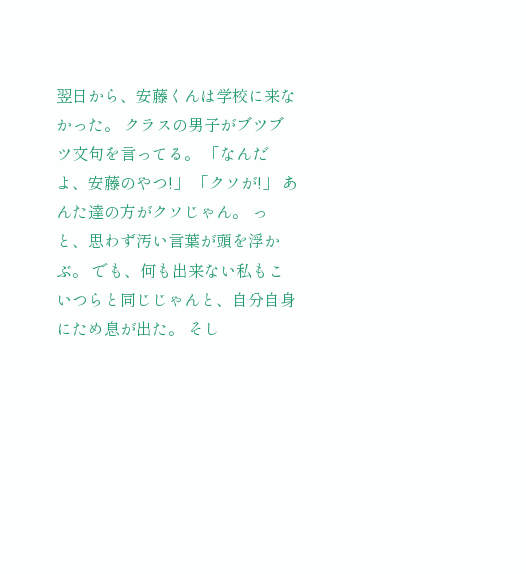翌日から、安藤くんは学校に来なかった。 クラスの男子がブツブツ文句を言ってる。 「なんだよ、安藤のやつ!」 「クソが!」 あんた達の方がクソじゃん。 っと、思わず汚い言葉が頭を浮かぶ。 でも、何も出来ない私もこいつらと同じじゃんと、自分自身にため息が出た。 そし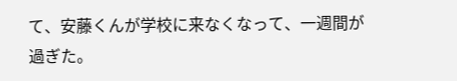て、安藤くんが学校に来なくなって、一週間が過ぎた。